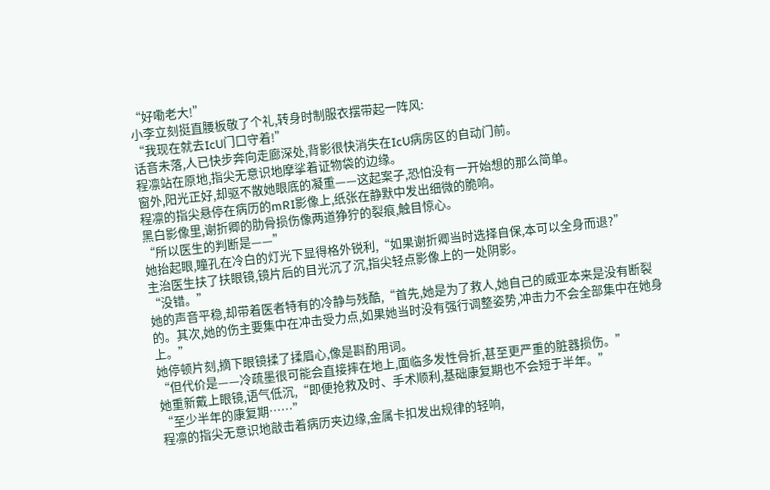“好嘞老大!”
小李立刻挺直腰板敬了个礼,转身时制服衣摆带起一阵风:
“我现在就去IcU门口守着!”
话音未落,人已快步奔向走廊深处,背影很快消失在IcU病房区的自动门前。
程凛站在原地,指尖无意识地摩挲着证物袋的边缘。
窗外,阳光正好,却驱不散她眼底的凝重——这起案子,恐怕没有一开始想的那么简单。
程凛的指尖悬停在病历的mRI影像上,纸张在静默中发出细微的脆响。
黑白影像里,谢折卿的肋骨损伤像两道狰狞的裂痕,触目惊心。
“所以医生的判断是——”
她抬起眼,瞳孔在冷白的灯光下显得格外锐利,“如果谢折卿当时选择自保,本可以全身而退?”
主治医生扶了扶眼镜,镜片后的目光沉了沉,指尖轻点影像上的一处阴影。
“没错。”
她的声音平稳,却带着医者特有的冷静与残酷,“首先,她是为了救人,她自己的威亚本来是没有断裂的。其次,她的伤主要集中在冲击受力点,如果她当时没有强行调整姿势,冲击力不会全部集中在她身上。”
她停顿片刻,摘下眼镜揉了揉眉心,像是斟酌用词。
“但代价是——冷疏墨很可能会直接摔在地上,面临多发性骨折,甚至更严重的脏器损伤。”
她重新戴上眼镜,语气低沉,“即便抢救及时、手术顺利,基础康复期也不会短于半年。”
“至少半年的康复期……”
程凛的指尖无意识地敲击着病历夹边缘,金属卡扣发出规律的轻响,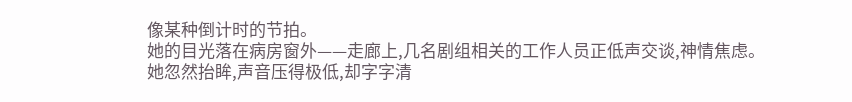像某种倒计时的节拍。
她的目光落在病房窗外——走廊上,几名剧组相关的工作人员正低声交谈,神情焦虑。
她忽然抬眸,声音压得极低,却字字清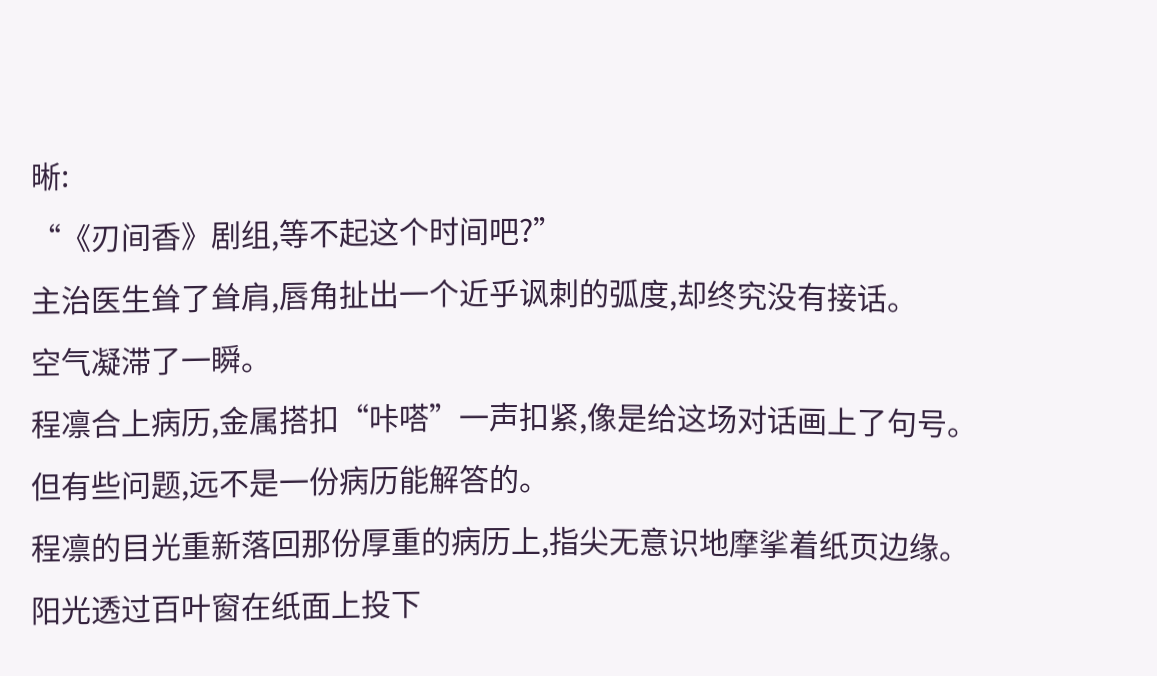晰:
“《刃间香》剧组,等不起这个时间吧?”
主治医生耸了耸肩,唇角扯出一个近乎讽刺的弧度,却终究没有接话。
空气凝滞了一瞬。
程凛合上病历,金属搭扣“咔嗒”一声扣紧,像是给这场对话画上了句号。
但有些问题,远不是一份病历能解答的。
程凛的目光重新落回那份厚重的病历上,指尖无意识地摩挲着纸页边缘。
阳光透过百叶窗在纸面上投下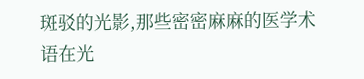斑驳的光影,那些密密麻麻的医学术语在光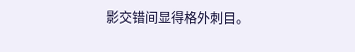影交错间显得格外刺目。